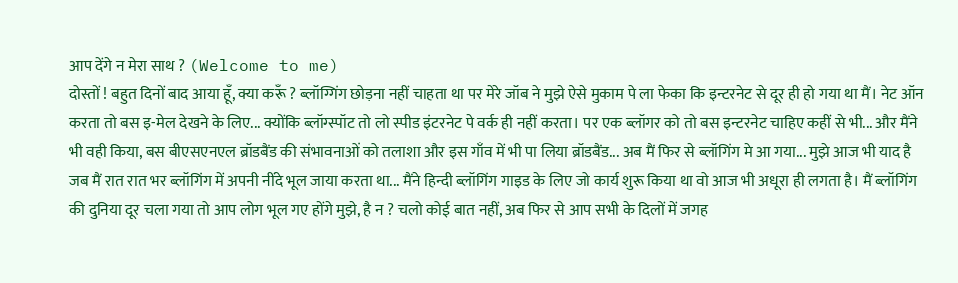आप देंगे न मेरा साथ ? (Welcome to me)
दोस्तों ! बहुत दिनों बाद आया हूँ, क्या करूँ ? ब्लॉग्गिंग छोड़ना नहीं चाहता था पर मेरे जॉब ने मुझे ऐसे मुकाम पे ला फेका कि इन्टरनेट से दूर ही हो गया था मैं। नेट ऑन करता तो बस इ-मेल देखने के लिए... क्योंकि ब्लॉग्स्पॉट तो लो स्पीड इंटरनेट पे वर्क ही नहीं करता। पर एक ब्लॉगर को तो बस इन्टरनेट चाहिए कहीं से भी... और मैंने भी वही किया, बस बीएसएनएल ब्रॉडबैंड की संभावनाओं को तलाशा और इस गाँव में भी पा लिया ब्रॉडबैंड... अब मैं फिर से ब्लॉगिंग मे आ गया... मुझे आज भी याद है जब मैं रात रात भर ब्लॉगिंग में अपनी नींदे भूल जाया करता था... मैंने हिन्दी ब्लॉगिंग गाइड के लिए जो कार्य शुरू किया था वो आज भी अधूरा ही लगता है। मैं ब्लॉगिंग की दुनिया दूर चला गया तो आप लोग भूल गए होंगे मुझे, है न ? चलो कोई बात नहीं, अब फिर से आप सभी के दिलों में जगह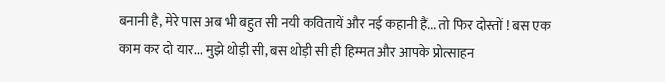बनानी है, मेरे पास अब भी बहुत सी नयी कवितायें और नई कहानी हैं... तो फिर दोस्तों ! बस एक काम कर दो यार... मुझे थोड़ी सी, बस थोड़ी सी ही हिम्मत और आपके प्रोत्साहन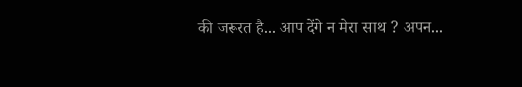की जरूरत है... आप देंगे न मेरा साथ ? अपन...